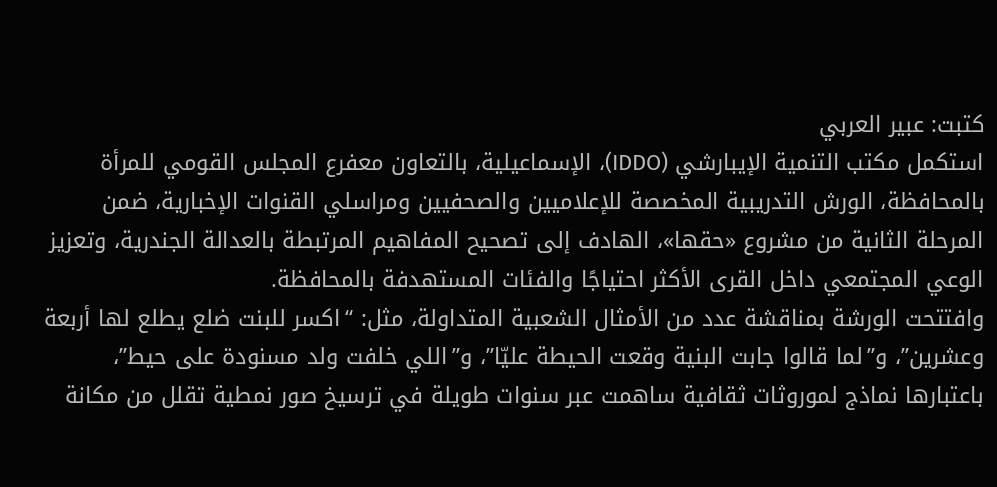كتبت: عبير العربي
استكمل مكتب التنمية الإيبارشي (IDDO)، الإسماعيلية، بالتعاون معفرع المجلس القومي للمرأة بالمحافظة، الورش التدريبية المخصصة للإعلاميين والصحفيين ومراسلي القنوات الإخبارية، ضمن المرحلة الثانية من مشروع «حقها»، الهادف إلى تصحيح المفاهيم المرتبطة بالعدالة الجندرية، وتعزيز الوعي المجتمعي داخل القرى الأكثر احتياجًا والفئات المستهدفة بالمحافظة.
وافتتحت الورشة بمناقشة عدد من الأمثال الشعبية المتداولة، مثل: “اكسر للبنت ضلع يطلع لها أربعة وعشرين”، و”لما قالوا جابت البنية وقعت الحيطة عليّا”، و”اللي خلفت ولد مسنودة على حيط”، باعتبارها نماذج لموروثات ثقافية ساهمت عبر سنوات طويلة في ترسيخ صور نمطية تقلل من مكانة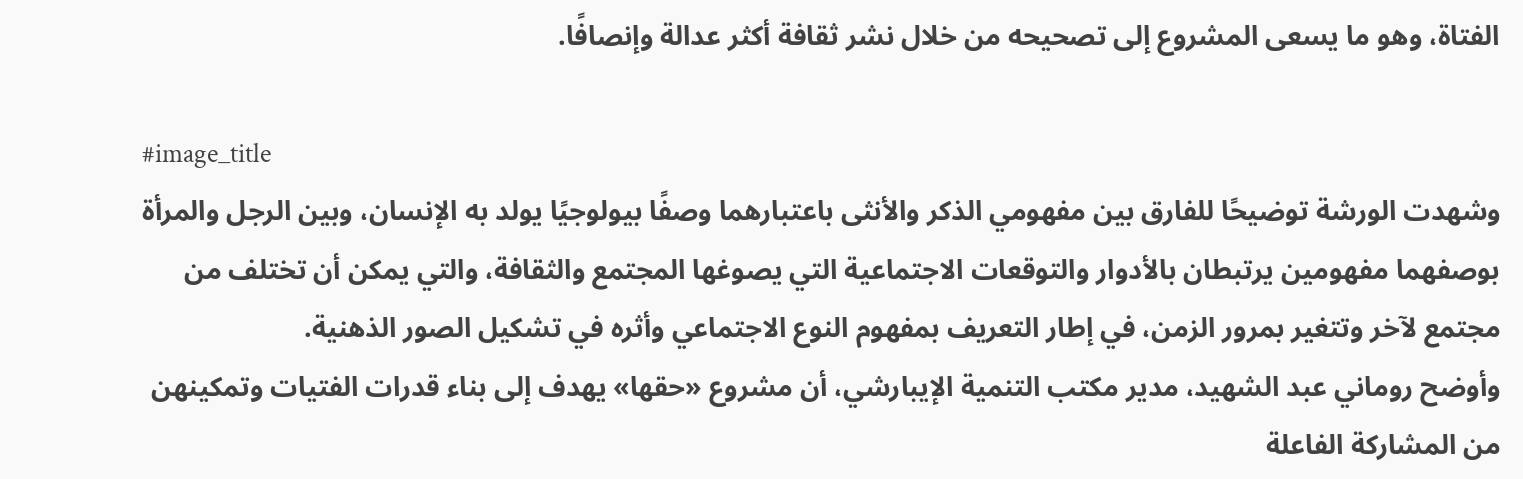الفتاة، وهو ما يسعى المشروع إلى تصحيحه من خلال نشر ثقافة أكثر عدالة وإنصافًا.

#image_title
وشهدت الورشة توضيحًا للفارق بين مفهومي الذكر والأنثى باعتبارهما وصفًا بيولوجيًا يولد به الإنسان، وبين الرجل والمرأة بوصفهما مفهومين يرتبطان بالأدوار والتوقعات الاجتماعية التي يصوغها المجتمع والثقافة، والتي يمكن أن تختلف من مجتمع لآخر وتتغير بمرور الزمن، في إطار التعريف بمفهوم النوع الاجتماعي وأثره في تشكيل الصور الذهنية.
وأوضح روماني عبد الشهيد، مدير مكتب التنمية الإيبارشي، أن مشروع «حقها» يهدف إلى بناء قدرات الفتيات وتمكينهن من المشاركة الفاعلة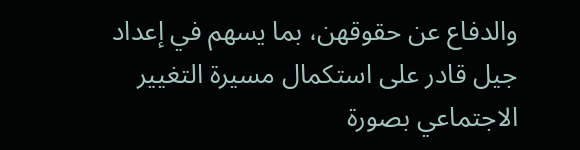والدفاع عن حقوقهن، بما يسهم في إعداد جيل قادر على استكمال مسيرة التغيير الاجتماعي بصورة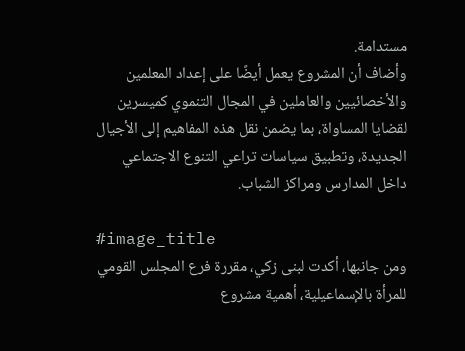مستدامة.
وأضاف أن المشروع يعمل أيضًا على إعداد المعلمين والأخصائيين والعاملين في المجال التنموي كميسرين لقضايا المساواة، بما يضمن نقل هذه المفاهيم إلى الأجيال الجديدة، وتطبيق سياسات تراعي التنوع الاجتماعي داخل المدارس ومراكز الشباب.

#image_title
ومن جانبها، أكدت لبنى زكي، مقررة فرع المجلس القومي للمرأة بالإسماعيلية، أهمية مشروع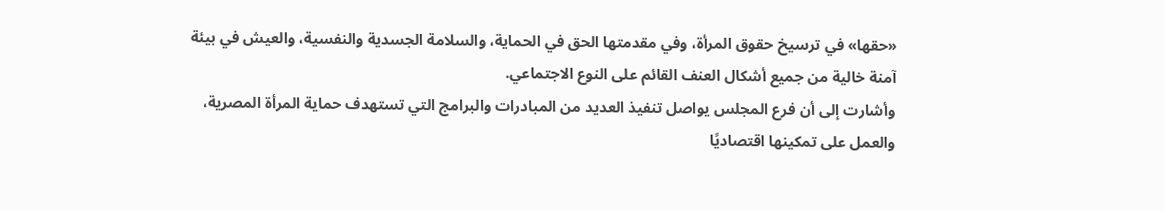«حقها» في ترسيخ حقوق المرأة، وفي مقدمتها الحق في الحماية، والسلامة الجسدية والنفسية، والعيش في بيئة آمنة خالية من جميع أشكال العنف القائم على النوع الاجتماعي.
وأشارت إلى أن فرع المجلس يواصل تنفيذ العديد من المبادرات والبرامج التي تستهدف حماية المرأة المصرية، والعمل على تمكينها اقتصاديًا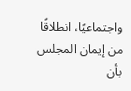واجتماعيًا، انطلاقًا من إيمان المجلس بأن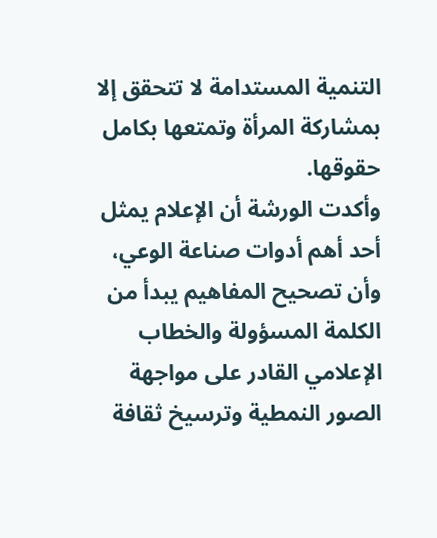التنمية المستدامة لا تتحقق إلا بمشاركة المرأة وتمتعها بكامل حقوقها.
وأكدت الورشة أن الإعلام يمثل أحد أهم أدوات صناعة الوعي، وأن تصحيح المفاهيم يبدأ من الكلمة المسؤولة والخطاب الإعلامي القادر على مواجهة الصور النمطية وترسيخ ثقافة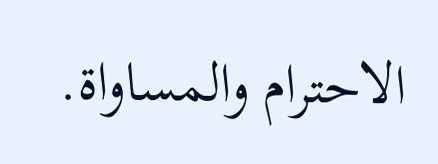الاحترام والمساواة.